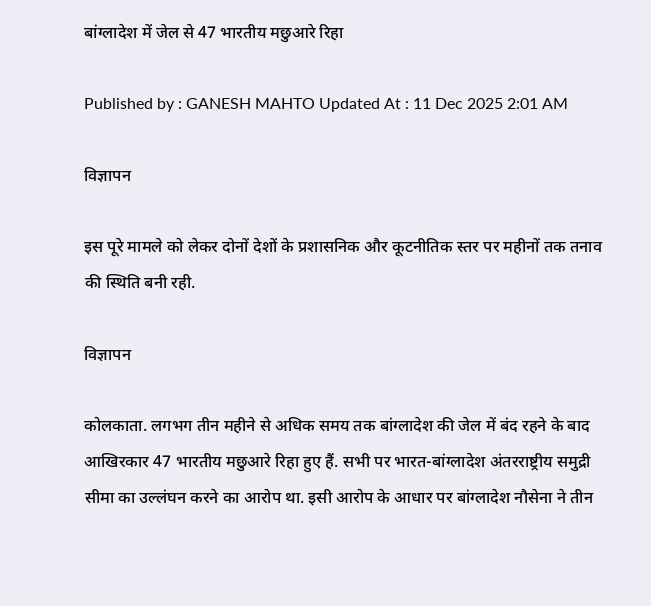बांग्लादेश में जेल से 47 भारतीय मछुआरे रिहा

Published by : GANESH MAHTO Updated At : 11 Dec 2025 2:01 AM

विज्ञापन

इस पूरे मामले को लेकर दोनों देशों के प्रशासनिक और कूटनीतिक स्तर पर महीनों तक तनाव की स्थिति बनी रही.

विज्ञापन

कोलकाता. लगभग तीन महीने से अधिक समय तक बांग्लादेश की जेल में बंद रहने के बाद आखिरकार 47 भारतीय मछुआरे रिहा हुए हैं. सभी पर भारत-बांग्लादेश अंतरराष्ट्रीय समुद्री सीमा का उल्लंघन करने का आरोप था. इसी आरोप के आधार पर बांग्लादेश नौसेना ने तीन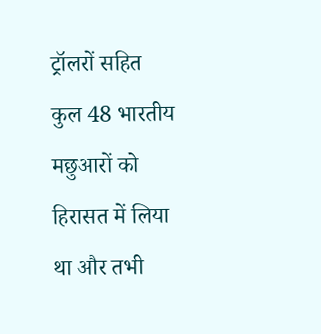ट्रॉलरों सहित कुल 48 भारतीय मछुआरों को हिरासत में लिया था और तभी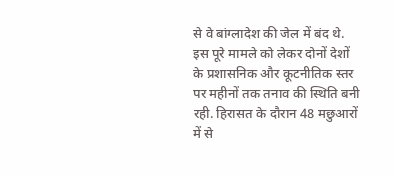से वे बांग्लादेश की जेल में बंद थे. इस पूरे मामले को लेकर दोनों देशों के प्रशासनिक और कूटनीतिक स्तर पर महीनों तक तनाव की स्थिति बनी रही. हिरासत के दौरान 48 मछुआरों में से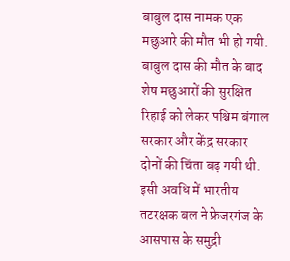बाबुल दास नामक एक मछुआरे की मौत भी हो गयी. बाबुल दास की मौत के बाद शेष मछुआरों की सुरक्षित रिहाई को लेकर पश्चिम बंगाल सरकार और केंद्र सरकार दोनों की चिंता बढ़ गयी थी. इसी अवधि में भारतीय तटरक्षक बल ने फ्रेजरगंज के आसपास के समुद्री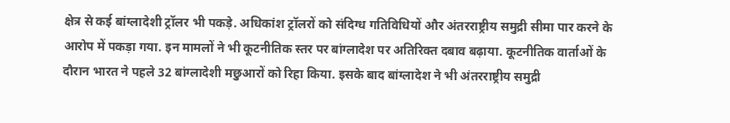क्षेत्र से कई बांग्लादेशी ट्रॉलर भी पकड़े. अधिकांश ट्रॉलरों को संदिग्ध गतिविधियों और अंतरराष्ट्रीय समुद्री सीमा पार करने के आरोप में पकड़ा गया. इन मामलों ने भी कूटनीतिक स्तर पर बांग्लादेश पर अतिरिक्त दबाव बढ़ाया. कूटनीतिक वार्ताओं के दौरान भारत ने पहले 32 बांग्लादेशी मछुआरों को रिहा किया. इसके बाद बांग्लादेश ने भी अंतरराष्ट्रीय समुद्री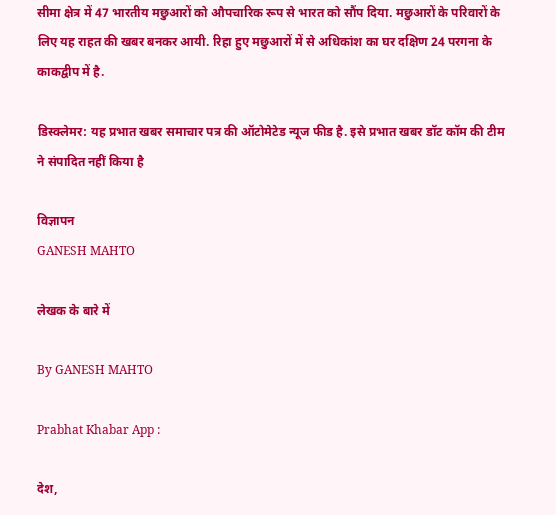सीमा क्षेत्र में 47 भारतीय मछुआरों को औपचारिक रूप से भारत को सौंप दिया. मछुआरों के परिवारों के लिए यह राहत की खबर बनकर आयी. रिहा हुए मछुआरों में से अधिकांश का घर दक्षिण 24 परगना के काकद्वीप में है.

डिस्क्लेमर: यह प्रभात खबर समाचार पत्र की ऑटोमेटेड न्यूज फीड है. इसे प्रभात खबर डॉट कॉम की टीम ने संपादित नहीं किया है

विज्ञापन
GANESH MAHTO

लेखक के बारे में

By GANESH MAHTO

Prabhat Khabar App :

देश,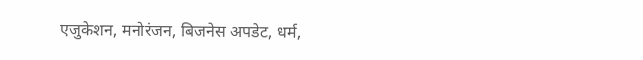एजुकेशन, मनोरंजन, बिजनेस अपडेट, धर्म,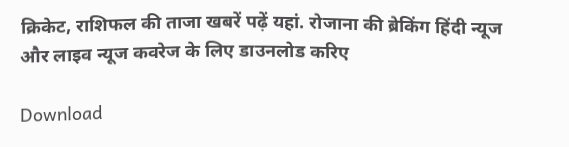क्रिकेट, राशिफल की ताजा खबरें पढ़ें यहां. रोजाना की ब्रेकिंग हिंदी न्यूज और लाइव न्यूज कवरेज के लिए डाउनलोड करिए

Download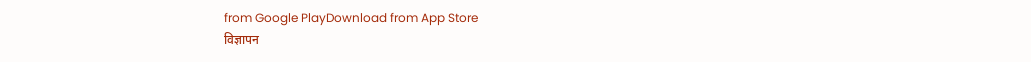from Google PlayDownload from App Store
विज्ञापन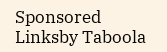Sponsored Linksby Taboola